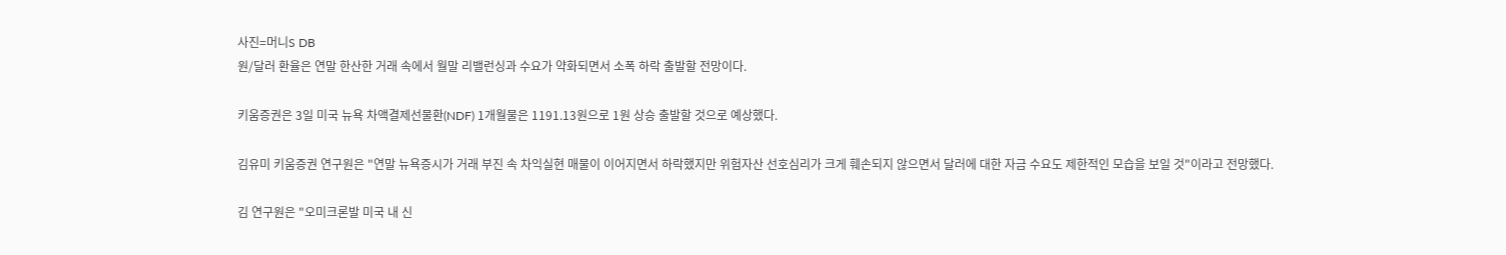사진=머니S DB
원/달러 환율은 연말 한산한 거래 속에서 월말 리밸런싱과 수요가 약화되면서 소폭 하락 출발할 전망이다.

키움증권은 3일 미국 뉴욕 차액결제선물환(NDF) 1개월물은 1191.13원으로 1원 상승 출발할 것으로 예상했다.

김유미 키움증권 연구원은 "연말 뉴욕증시가 거래 부진 속 차익실현 매물이 이어지면서 하락했지만 위험자산 선호심리가 크게 훼손되지 않으면서 달러에 대한 자금 수요도 제한적인 모습을 보일 것"이라고 전망했다.

김 연구원은 "오미크론발 미국 내 신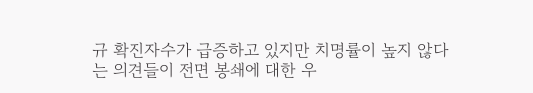규 확진자수가 급증하고 있지만 치명률이 높지 않다는 의견들이 전면 봉쇄에 대한 우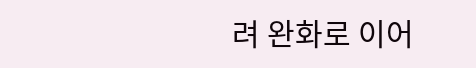려 완화로 이어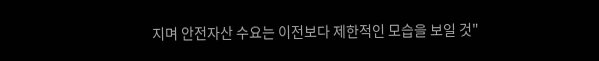지며 안전자산 수요는 이전보다 제한적인 모습을 보일 것"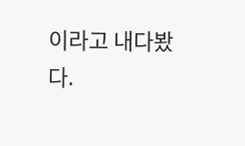이라고 내다봤다.